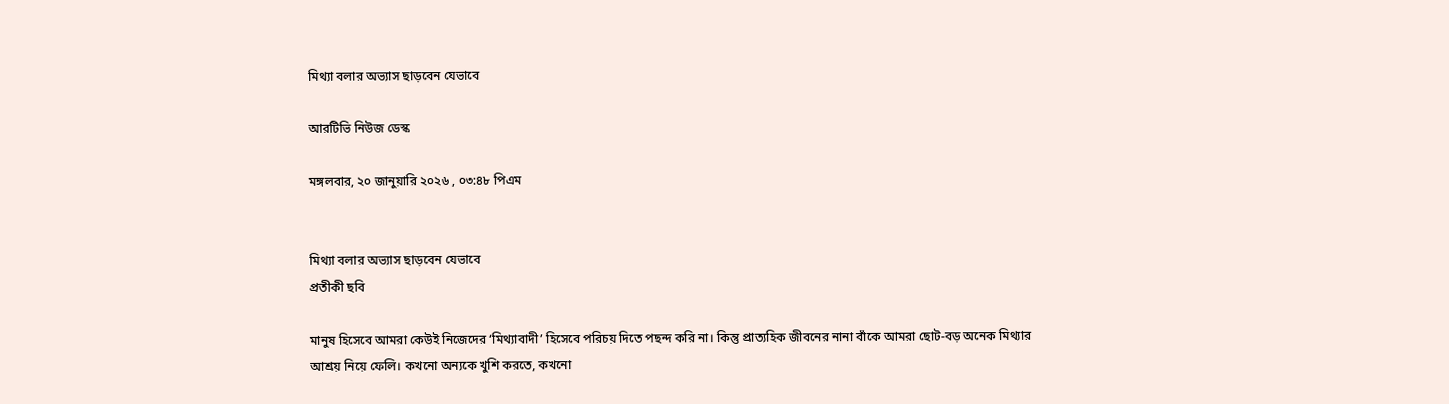মিথ্যা বলার অভ্যাস ছাড়বেন যেভাবে

আরটিভি নিউজ ডেস্ক

মঙ্গলবার, ২০ জানুয়ারি ২০২৬ , ০৩:৪৮ পিএম


মিথ্যা বলার অভ্যাস ছাড়বেন যেভাবে
প্রতীকী ছবি

মানুষ হিসেবে আমরা কেউই নিজেদের ‘মিথ্যাবাদী’ হিসেবে পরিচয় দিতে পছন্দ করি না। কিন্তু প্রাত্যহিক জীবনের নানা বাঁকে আমরা ছোট-বড় অনেক মিথ্যার আশ্রয় নিয়ে ফেলি। কখনো অন্যকে খুশি করতে, কখনো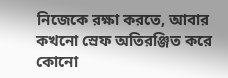নিজেকে রক্ষা করতে, আবার কখনো স্রেফ অতিরঞ্জিত করে কোনো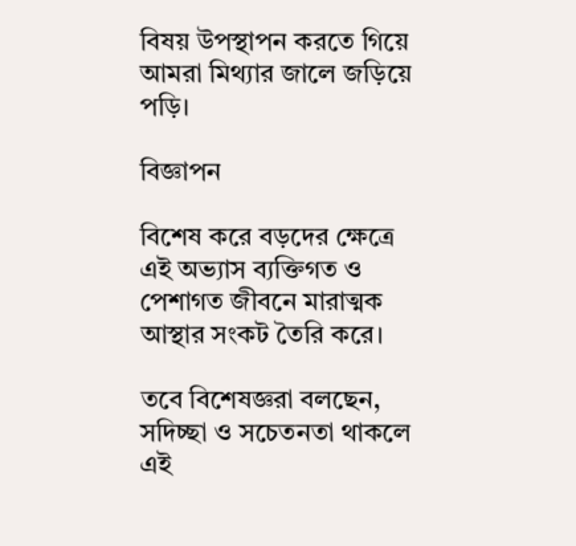বিষয় উপস্থাপন করতে গিয়ে আমরা মিথ্যার জালে জড়িয়ে পড়ি।

বিজ্ঞাপন

বিশেষ করে বড়দের ক্ষেত্রে এই অভ্যাস ব্যক্তিগত ও পেশাগত জীবনে মারাত্মক আস্থার সংকট তৈরি করে।

তবে বিশেষজ্ঞরা বলছেন, সদিচ্ছা ও সচেতনতা থাকলে এই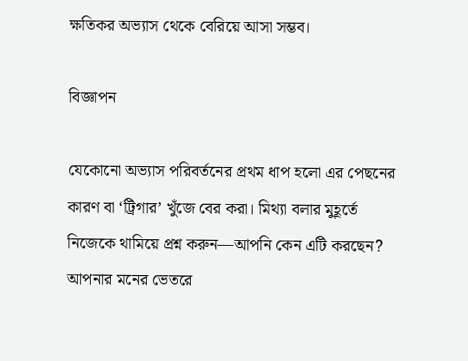ক্ষতিকর অভ্যাস থেকে বেরিয়ে আসা সম্ভব।

বিজ্ঞাপন

যেকোনো অভ্যাস পরিবর্তনের প্রথম ধাপ হলো এর পেছনের কারণ বা ‘ট্রিগার’ খুঁজে বের করা। মিথ্যা বলার মুহূর্তে নিজেকে থামিয়ে প্রশ্ন করুন—আপনি কেন এটি করছেন? আপনার মনের ভেতরে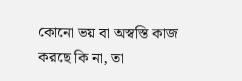কোনো ভয় বা অস্বস্তি কাজ করছে কি না, তা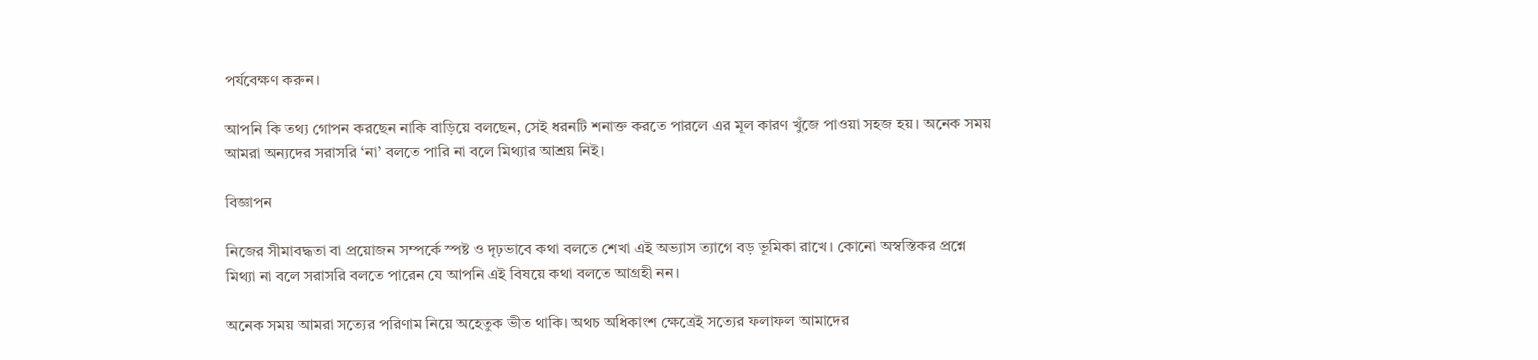পর্যবেক্ষণ করুন।

আপনি কি তথ্য গোপন করছেন নাকি বাড়িয়ে বলছেন, সেই ধরনটি শনাক্ত করতে পারলে এর মূল কারণ খুঁজে পাওয়া সহজ হয়। অনেক সময় আমরা অন্যদের সরাসরি ‘না’ বলতে পারি না বলে মিথ্যার আশ্রয় নিই।

বিজ্ঞাপন

নিজের সীমাবদ্ধতা বা প্রয়োজন সম্পর্কে স্পষ্ট ও দৃঢ়ভাবে কথা বলতে শেখা এই অভ্যাস ত্যাগে বড় ভূমিকা রাখে। কোনো অস্বস্তিকর প্রশ্নে মিথ্যা না বলে সরাসরি বলতে পারেন যে আপনি এই বিষয়ে কথা বলতে আগ্রহী নন।

অনেক সময় আমরা সত্যের পরিণাম নিয়ে অহেতুক ভীত থাকি। অথচ অধিকাংশ ক্ষেত্রেই সত্যের ফলাফল আমাদের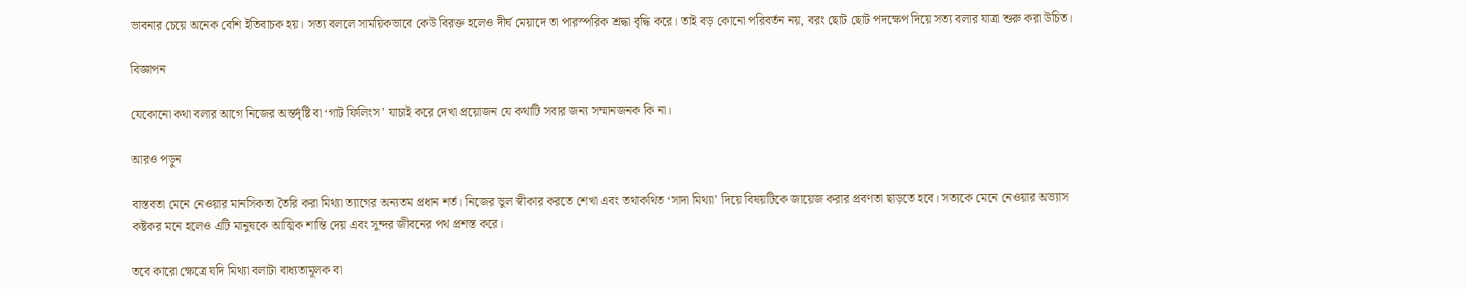ভাবনার চেয়ে অনেক বেশি ইতিবাচক হয়। সত্য বললে সাময়িকভাবে কেউ বিরক্ত হলেও দীর্ঘ মেয়াদে তা পারস্পরিক শ্রদ্ধা বৃদ্ধি করে। তাই বড় কোনো পরিবর্তন নয়, বরং ছোট ছোট পদক্ষেপ দিয়ে সত্য বলার যাত্রা শুরু করা উচিত।

বিজ্ঞাপন

যেকোনো কথা বলার আগে নিজের অন্তর্দৃষ্টি বা ‘গাট ফিলিংস’ যাচাই করে দেখা প্রয়োজন যে কথাটি সবার জন্য সম্মানজনক কি না।

আরও পড়ুন

বাস্তবতা মেনে নেওয়ার মানসিকতা তৈরি করা মিথ্যা ত্যাগের অন্যতম প্রধান শর্ত। নিজের ভুল স্বীকার করতে শেখা এবং তথাকথিত ‘সাদা মিথ্যা’ দিয়ে বিষয়টিকে জায়েজ করার প্রবণতা ছাড়তে হবে। সত্যকে মেনে নেওয়ার অভ্যাস কষ্টকর মনে হলেও এটি মানুষকে আত্মিক শান্তি দেয় এবং সুন্দর জীবনের পথ প্রশস্ত করে।

তবে কারো ক্ষেত্রে যদি মিথ্যা বলাটা বাধ্যতামূলক বা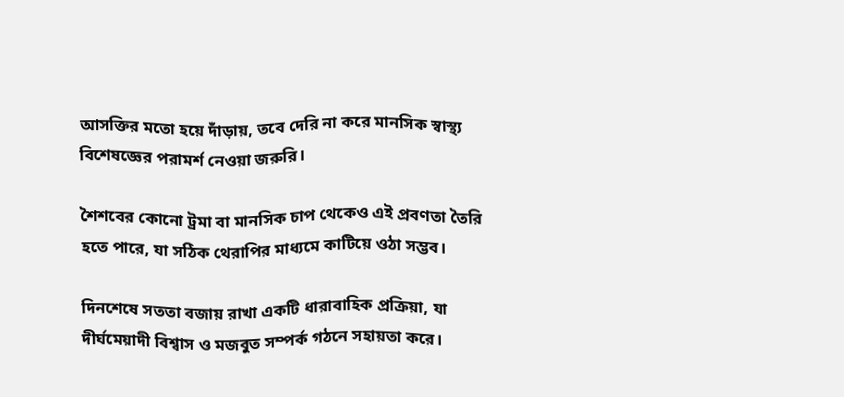আসক্তির মতো হয়ে দাঁড়ায়, তবে দেরি না করে মানসিক স্বাস্থ্য বিশেষজ্ঞের পরামর্শ নেওয়া জরুরি।

শৈশবের কোনো ট্রমা বা মানসিক চাপ থেকেও এই প্রবণতা তৈরি হতে পারে, যা সঠিক থেরাপির মাধ্যমে কাটিয়ে ওঠা সম্ভব।

দিনশেষে সততা বজায় রাখা একটি ধারাবাহিক প্রক্রিয়া, যা দীর্ঘমেয়াদী বিশ্বাস ও মজবুত সম্পর্ক গঠনে সহায়তা করে।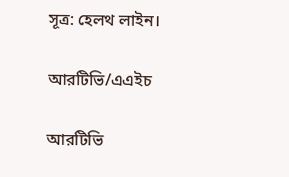সূত্র: হেলথ লাইন।

আরটিভি/এএইচ

আরটিভি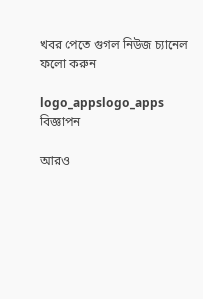খবর পেতে গুগল নিউজ চ্যানেল ফলো করুন

logo_appslogo_apps
বিজ্ঞাপন

আরও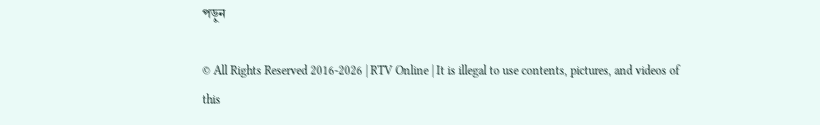পড়ুন

© All Rights Reserved 2016-2026 | RTV Online | It is illegal to use contents, pictures, and videos of this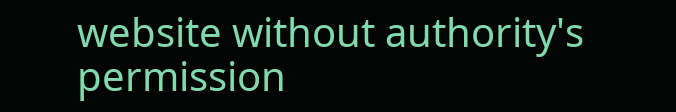website without authority's permission